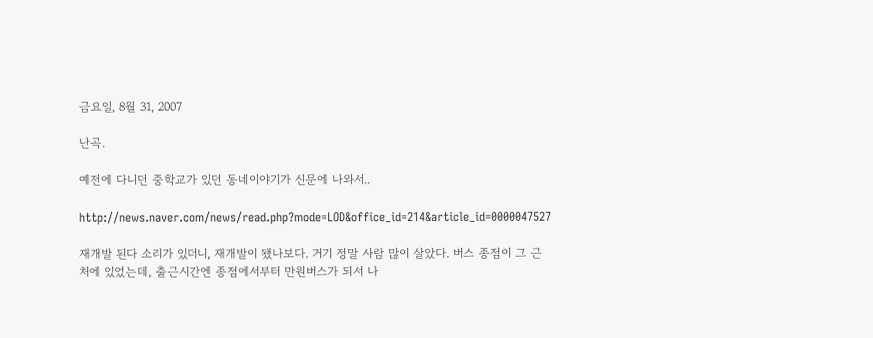금요일, 8월 31, 2007

난곡.

예전에 다니던 중학교가 있던 동네이야기가 신문에 나와서..

http://news.naver.com/news/read.php?mode=LOD&office_id=214&article_id=0000047527

재개발 된다 소리가 있더니, 재개발이 됐나보다. 거기 정말 사람 많이 살았다. 버스 종점이 그 근처에 있었는데, 출근시간엔 종점에서부터 만원버스가 되서 나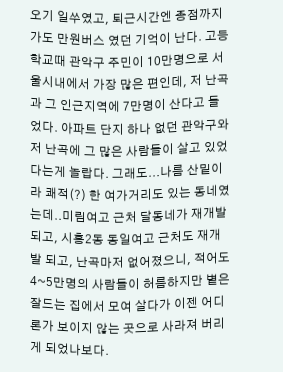오기 일쑤였고, 퇴근시간엔 종점까지 가도 만원버스 였던 기억이 난다. 고등학교때 관악구 주민이 10만명으로 서울시내에서 가장 많은 편인데, 저 난곡과 그 인근지역에 7만명이 산다고 들었다. 아파트 단지 하나 없던 관악구와 저 난곡에 그 많은 사람들이 살고 있었다는게 놀랍다. 그래도...나름 산밑이라 쾌적(?) 한 여가거리도 있는 동네였는데..미림여고 근처 달동네가 재개발되고, 시흥2동 동일여고 근처도 재개발 되고, 난곡마저 없어졌으니, 적어도 4~5만명의 사람들이 허름하지만 볕은 잘드는 집에서 모여 살다가 이젠 어디론가 보이지 않는 곳으로 사라져 버리게 되었나보다.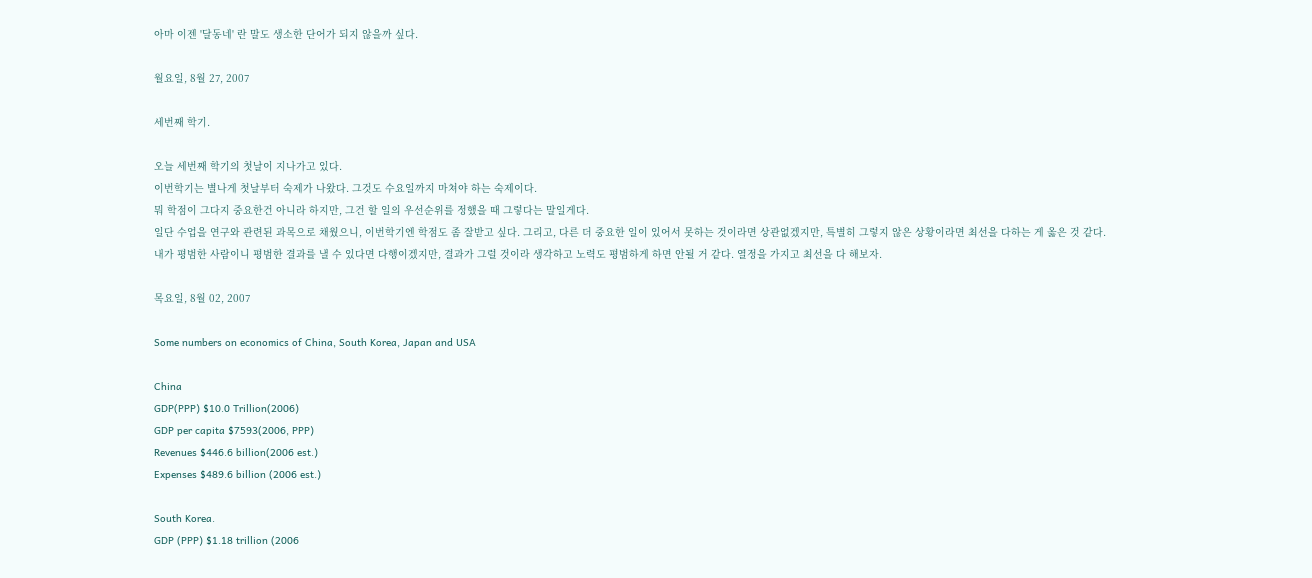아마 이젠 '달동네' 란 말도 생소한 단어가 되지 않을까 싶다.

월요일, 8월 27, 2007

세번째 학기.

오늘 세번째 학기의 첫날이 지나가고 있다.
이번학기는 별나게 첫날부터 숙제가 나왔다. 그것도 수요일까지 마쳐야 하는 숙제이다.
뭐 학점이 그다지 중요한건 아니라 하지만, 그건 할 일의 우선순위를 정했을 때 그렇다는 말일게다.
일단 수업을 연구와 관련된 과목으로 채웠으니, 이번학기엔 학점도 좀 잘받고 싶다. 그리고, 다른 더 중요한 일이 있어서 못하는 것이라면 상관없겠지만, 특별히 그렇지 않은 상황이라면 최선을 다하는 게 옳은 것 같다.
내가 평범한 사람이니 평범한 결과를 낼 수 있다면 다행이겠지만, 결과가 그럴 것이라 생각하고 노력도 평범하게 하면 안될 거 같다. 열정을 가지고 최선을 다 해보자.

목요일, 8월 02, 2007

Some numbers on economics of China, South Korea, Japan and USA

China
GDP(PPP) $10.0 Trillion(2006)
GDP per capita $7593(2006, PPP)
Revenues $446.6 billion(2006 est.)
Expenses $489.6 billion (2006 est.)

South Korea.
GDP (PPP) $1.18 trillion (2006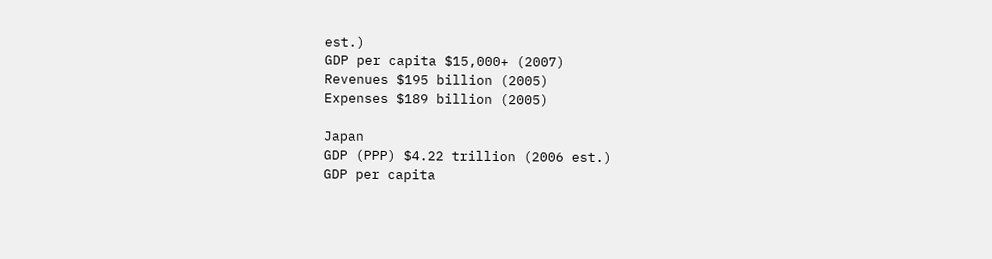est.)
GDP per capita $15,000+ (2007)
Revenues $195 billion (2005)
Expenses $189 billion (2005)

Japan
GDP (PPP) $4.22 trillion (2006 est.)
GDP per capita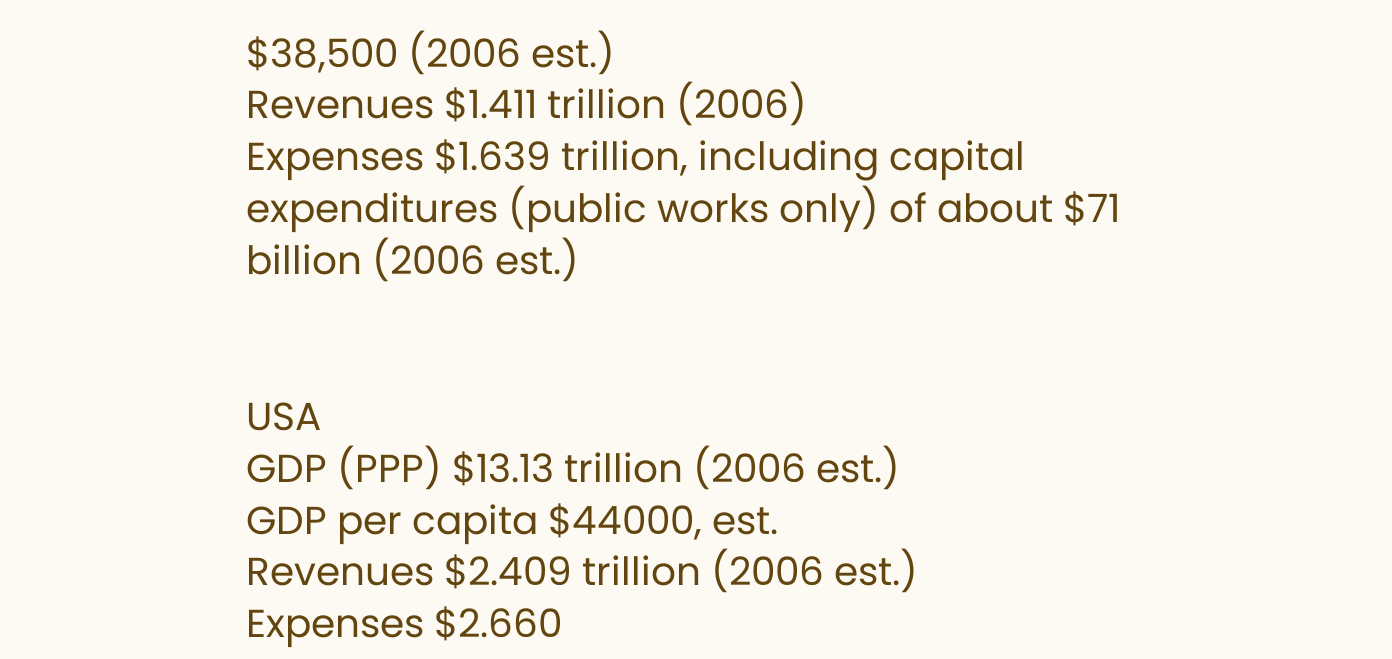$38,500 (2006 est.)
Revenues $1.411 trillion (2006)
Expenses $1.639 trillion, including capital expenditures (public works only) of about $71 billion (2006 est.)


USA
GDP (PPP) $13.13 trillion (2006 est.)
GDP per capita $44000, est.
Revenues $2.409 trillion (2006 est.)
Expenses $2.660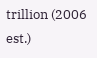trillion (2006 est.)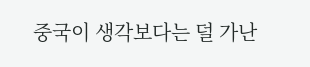중국이 생각보다는 덜 가난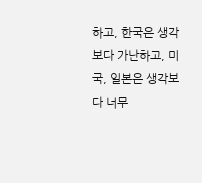하고, 한국은 생각보다 가난하고, 미국, 일본은 생각보다 너무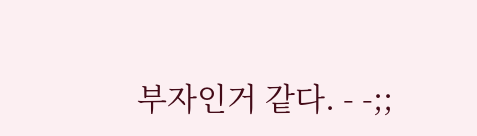부자인거 같다. - -;;